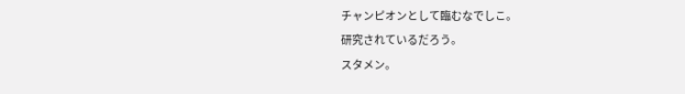チャンピオンとして臨むなでしこ。
研究されているだろう。
スタメン。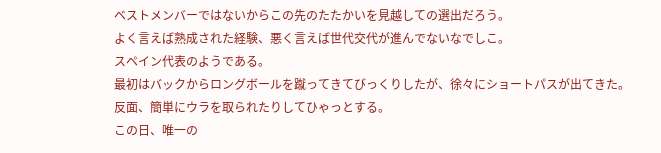ベストメンバーではないからこの先のたたかいを見越しての選出だろう。
よく言えば熟成された経験、悪く言えば世代交代が進んでないなでしこ。
スペイン代表のようである。
最初はバックからロングボールを蹴ってきてびっくりしたが、徐々にショートパスが出てきた。
反面、簡単にウラを取られたりしてひゃっとする。
この日、唯一の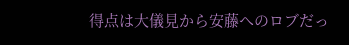得点は大儀見から安藤へのロブだっ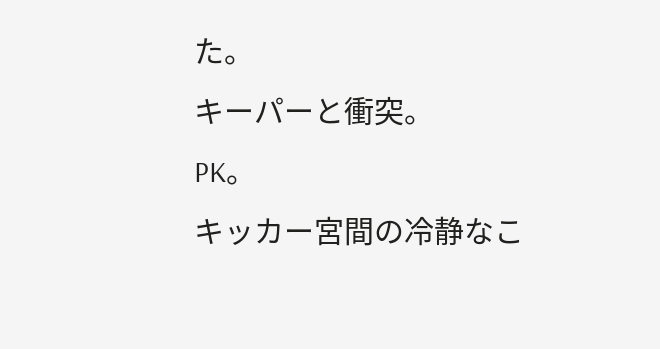た。
キーパーと衝突。
PK。
キッカー宮間の冷静なこ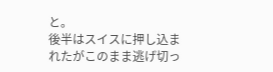と。
後半はスイスに押し込まれたがこのまま逃げ切っ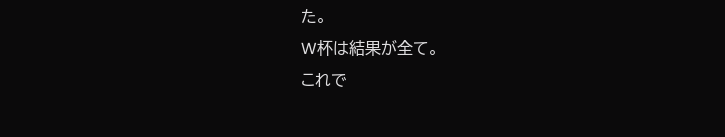た。
W杯は結果が全て。
これで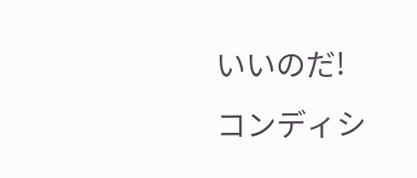いいのだ!
コンディシ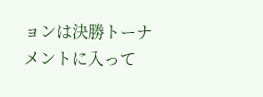ョンは決勝トーナメントに入って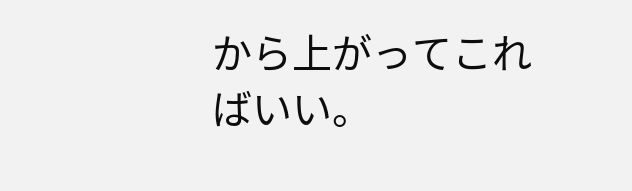から上がってこればいい。